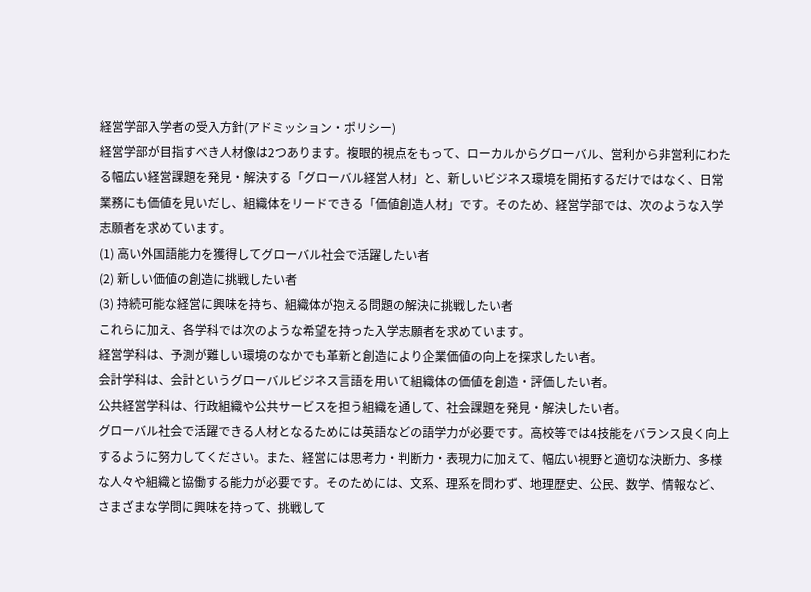経営学部入学者の受入方針(アドミッション・ポリシー)
経営学部が目指すべき人材像は2つあります。複眼的視点をもって、ローカルからグローバル、営利から非営利にわたる幅広い経営課題を発見・解決する「グローバル経営人材」と、新しいビジネス環境を開拓するだけではなく、日常業務にも価値を見いだし、組織体をリードできる「価値創造人材」です。そのため、経営学部では、次のような入学志願者を求めています。
(1) 高い外国語能力を獲得してグローバル社会で活躍したい者
(2) 新しい価値の創造に挑戦したい者
(3) 持続可能な経営に興味を持ち、組織体が抱える問題の解決に挑戦したい者
これらに加え、各学科では次のような希望を持った入学志願者を求めています。
経営学科は、予測が難しい環境のなかでも革新と創造により企業価値の向上を探求したい者。
会計学科は、会計というグローバルビジネス言語を用いて組織体の価値を創造・評価したい者。
公共経営学科は、行政組織や公共サービスを担う組織を通して、社会課題を発見・解決したい者。
グローバル社会で活躍できる人材となるためには英語などの語学力が必要です。高校等では4技能をバランス良く向上するように努力してください。また、経営には思考力・判断力・表現力に加えて、幅広い視野と適切な決断力、多様な人々や組織と協働する能力が必要です。そのためには、文系、理系を問わず、地理歴史、公民、数学、情報など、さまざまな学問に興味を持って、挑戦して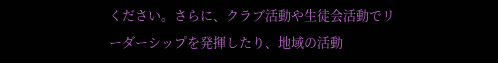ください。さらに、クラブ活動や生徒会活動でリーダーシップを発揮したり、地域の活動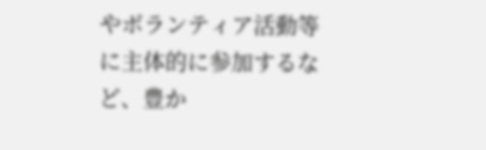やボランティア活動等に主体的に参加するなど、豊か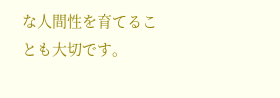な人間性を育てることも大切です。